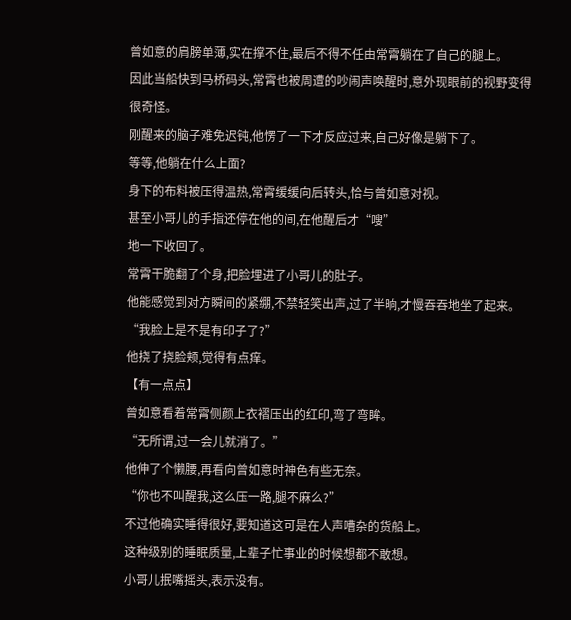曾如意的肩膀单薄,实在撑不住,最后不得不任由常霄躺在了自己的腿上。
因此当船快到马桥码头,常霄也被周遭的吵闹声唤醒时,意外现眼前的视野变得很奇怪。
刚醒来的脑子难免迟钝,他愣了一下才反应过来,自己好像是躺下了。
等等,他躺在什么上面?
身下的布料被压得温热,常霄缓缓向后转头,恰与曾如意对视。
甚至小哥儿的手指还停在他的间,在他醒后才“嗖”
地一下收回了。
常霄干脆翻了个身,把脸埋进了小哥儿的肚子。
他能感觉到对方瞬间的紧绷,不禁轻笑出声,过了半晌,才慢吞吞地坐了起来。
“我脸上是不是有印子了?”
他挠了挠脸颊,觉得有点痒。
【有一点点】
曾如意看着常霄侧颜上衣褶压出的红印,弯了弯眸。
“无所谓,过一会儿就消了。”
他伸了个懒腰,再看向曾如意时神色有些无奈。
“你也不叫醒我,这么压一路,腿不麻么?”
不过他确实睡得很好,要知道这可是在人声嘈杂的货船上。
这种级别的睡眠质量,上辈子忙事业的时候想都不敢想。
小哥儿抿嘴摇头,表示没有。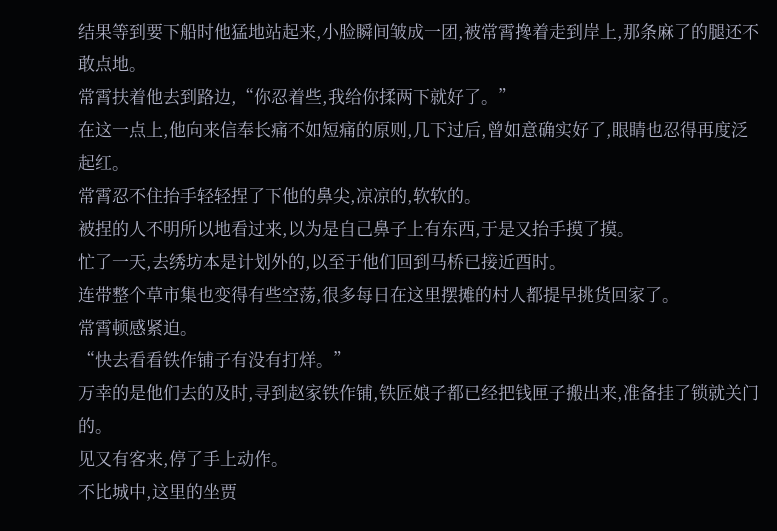结果等到要下船时他猛地站起来,小脸瞬间皱成一团,被常霄搀着走到岸上,那条麻了的腿还不敢点地。
常霄扶着他去到路边,“你忍着些,我给你揉两下就好了。”
在这一点上,他向来信奉长痛不如短痛的原则,几下过后,曾如意确实好了,眼睛也忍得再度泛起红。
常霄忍不住抬手轻轻捏了下他的鼻尖,凉凉的,软软的。
被捏的人不明所以地看过来,以为是自己鼻子上有东西,于是又抬手摸了摸。
忙了一天,去绣坊本是计划外的,以至于他们回到马桥已接近酉时。
连带整个草市集也变得有些空荡,很多每日在这里摆摊的村人都提早挑货回家了。
常霄顿感紧迫。
“快去看看铁作铺子有没有打烊。”
万幸的是他们去的及时,寻到赵家铁作铺,铁匠娘子都已经把钱匣子搬出来,准备挂了锁就关门的。
见又有客来,停了手上动作。
不比城中,这里的坐贾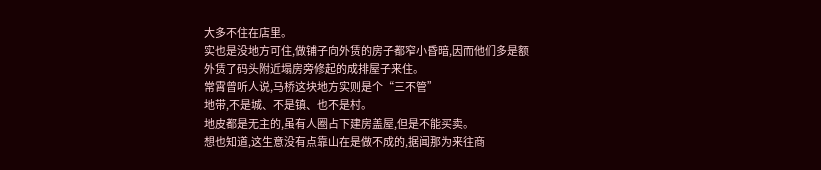大多不住在店里。
实也是没地方可住,做铺子向外赁的房子都窄小昏暗,因而他们多是额外赁了码头附近塌房旁修起的成排屋子来住。
常霄曾听人说,马桥这块地方实则是个“三不管”
地带,不是城、不是镇、也不是村。
地皮都是无主的,虽有人圈占下建房盖屋,但是不能买卖。
想也知道,这生意没有点靠山在是做不成的,据闻那为来往商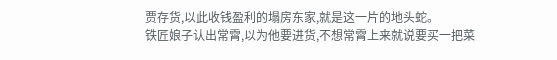贾存货,以此收钱盈利的塌房东家,就是这一片的地头蛇。
铁匠娘子认出常霄,以为他要进货,不想常霄上来就说要买一把菜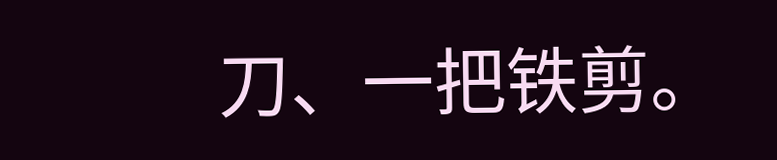刀、一把铁剪。